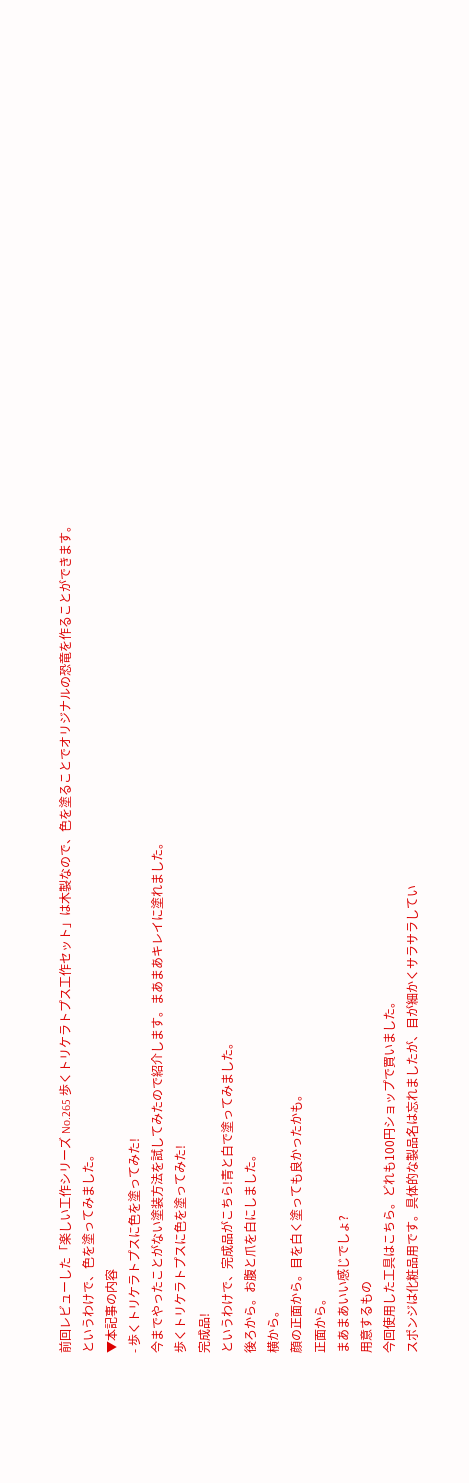前回レビューした「楽しい工作シリーズ No.265 歩くトリケラトプス工作セット」は木製なので、色を塗ることでオリジナルの恐竜を作ることができます。
というわけで、色を塗ってみました。
▼本記事の内容
- 歩くトリケラトプスに色を塗ってみた!
今までやったことがない塗装方法を試してみたので紹介します。まあまあキレイに塗れました。
歩くトリケラトプスに色を塗ってみた!
完成品!
というわけで、完成品がこちら!青と白で塗ってみました。
後ろから。お腹と爪を白にしました。
横から。
顔の正面から。目を白く塗っても良かったかも。
正面から。
まあまあいい感じでしょ?
用意するもの
今回使用した工具はこちら。どれも100円ショップで買いました。
スポンジは化粧品用です。具体的な製品名は忘れましたが、目が細かくサラサラしてい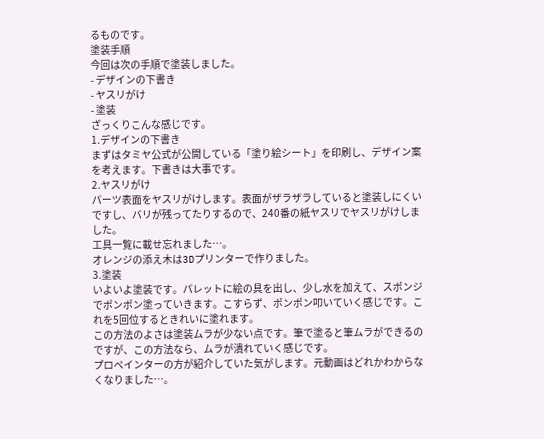るものです。
塗装手順
今回は次の手順で塗装しました。
- デザインの下書き
- ヤスリがけ
- 塗装
ざっくりこんな感じです。
1.デザインの下書き
まずはタミヤ公式が公開している「塗り絵シート」を印刷し、デザイン案を考えます。下書きは大事です。
2.ヤスリがけ
パーツ表面をヤスリがけします。表面がザラザラしていると塗装しにくいですし、バリが残ってたりするので、240番の紙ヤスリでヤスリがけしました。
工具一覧に載せ忘れました…。
オレンジの添え木は3Dプリンターで作りました。
3.塗装
いよいよ塗装です。パレットに絵の具を出し、少し水を加えて、スポンジでポンポン塗っていきます。こすらず、ポンポン叩いていく感じです。これを5回位するときれいに塗れます。
この方法のよさは塗装ムラが少ない点です。筆で塗ると筆ムラができるのですが、この方法なら、ムラが潰れていく感じです。
プロペインターの方が紹介していた気がします。元動画はどれかわからなくなりました…。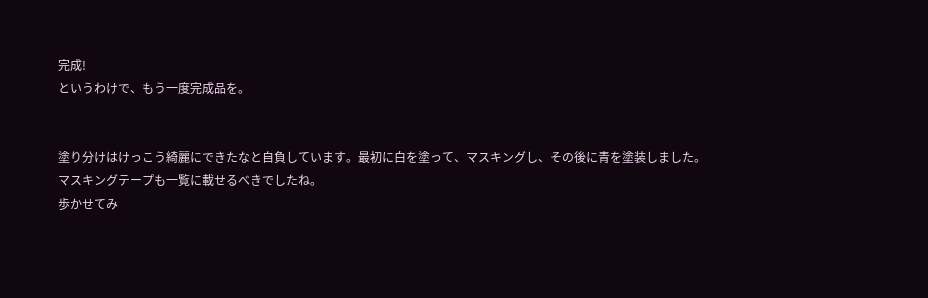完成!
というわけで、もう一度完成品を。


塗り分けはけっこう綺麗にできたなと自負しています。最初に白を塗って、マスキングし、その後に青を塗装しました。
マスキングテープも一覧に載せるべきでしたね。
歩かせてみ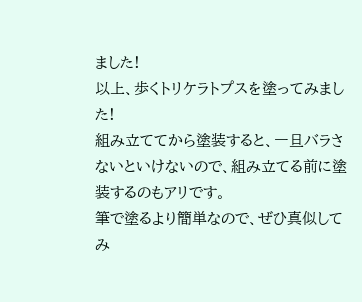ました!
以上、歩くトリケラトプスを塗ってみました!
組み立ててから塗装すると、一旦バラさないといけないので、組み立てる前に塗装するのもアリです。
筆で塗るより簡単なので、ぜひ真似してみ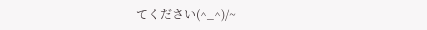てください(^_^)/~